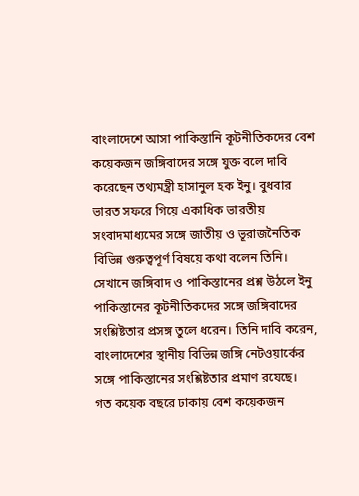বাংলাদেশে আসা পাকিস্তানি কূটনীতিকদের বেশ কয়েকজন জঙ্গিবাদের সঙ্গে যুক্ত বলে দাবি করেছেন তথ্যমন্ত্রী হাসানুল হক ইনু। বুধবার ভারত সফরে গিয়ে একাধিক ভারতীয় সংবাদমাধ্যমের সঙ্গে জাতীয় ও ভূরাজনৈতিক বিভিন্ন গুরুত্বপূর্ণ বিষয়ে কথা বলেন তিনি। সেখানে জঙ্গিবাদ ও পাকিস্তানের প্রশ্ন উঠলে ইনু পাকিস্তানের কূটনীতিকদের সঙ্গে জঙ্গিবাদের সংশ্লিষ্টতার প্রসঙ্গ তুলে ধরেন। তিনি দাবি করেন, বাংলাদেশের স্থানীয় বিভিন্ন জঙ্গি নেটওয়ার্কের সঙ্গে পাকিস্তানের সংশ্লিষ্টতার প্রমাণ রযেছে।
গত কয়েক বছরে ঢাকায় বেশ কয়েকজন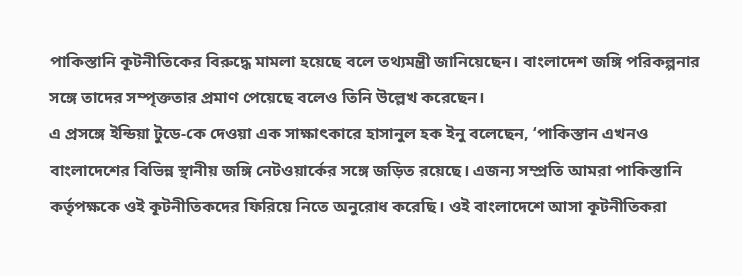পাকিস্তানি কূটনীতিকের বিরুদ্ধে মামলা হয়েছে বলে তথ্যমন্ত্রী জানিয়েছেন। বাংলাদেশ জঙ্গি পরিকল্পনার সঙ্গে তাদের সম্পৃক্ততার প্রমাণ পেয়েছে বলেও তিনি উল্লেখ করেছেন।
এ প্রসঙ্গে ইন্ডিয়া টুডে-কে দেওয়া এক সাক্ষাৎকারে হাসানুল হক ইনু বলেছেন, ‘পাকিস্তান এখনও বাংলাদেশের বিভিন্ন স্থানীয় জঙ্গি নেটওয়ার্কের সঙ্গে জড়িত রয়েছে। এজন্য সম্প্রতি আমরা পাকিস্তানি কর্তৃপক্ষকে ওই কূটনীতিকদের ফিরিয়ে নিতে অনুরোধ করেছি। ওই বাংলাদেশে আসা কূটনীতিকরা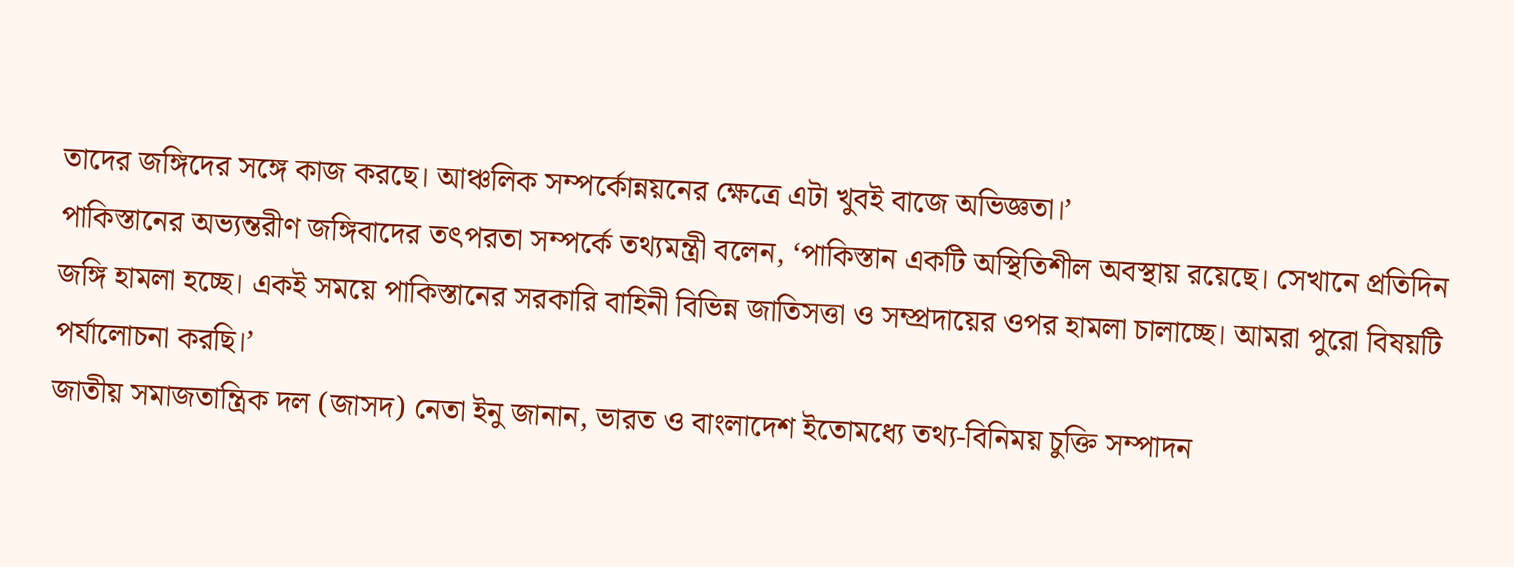তাদের জঙ্গিদের সঙ্গে কাজ করছে। আঞ্চলিক সম্পর্কোন্নয়নের ক্ষেত্রে এটা খুবই বাজে অভিজ্ঞতা।’
পাকিস্তানের অভ্যন্তরীণ জঙ্গিবাদের তৎপরতা সম্পর্কে তথ্যমন্ত্রী বলেন, ‘পাকিস্তান একটি অস্থিতিশীল অবস্থায় রয়েছে। সেখানে প্রতিদিন জঙ্গি হামলা হচ্ছে। একই সময়ে পাকিস্তানের সরকারি বাহিনী বিভিন্ন জাতিসত্তা ও সম্প্রদায়ের ওপর হামলা চালাচ্ছে। আমরা পুরো বিষয়টি পর্যালোচনা করছি।’
জাতীয় সমাজতান্ত্রিক দল (জাসদ) নেতা ইনু জানান, ভারত ও বাংলাদেশ ইতোমধ্যে তথ্য-বিনিময় চুক্তি সম্পাদন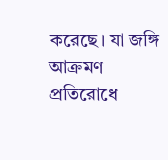করেছে। যা জঙ্গি আক্রমণ প্রতিরোধে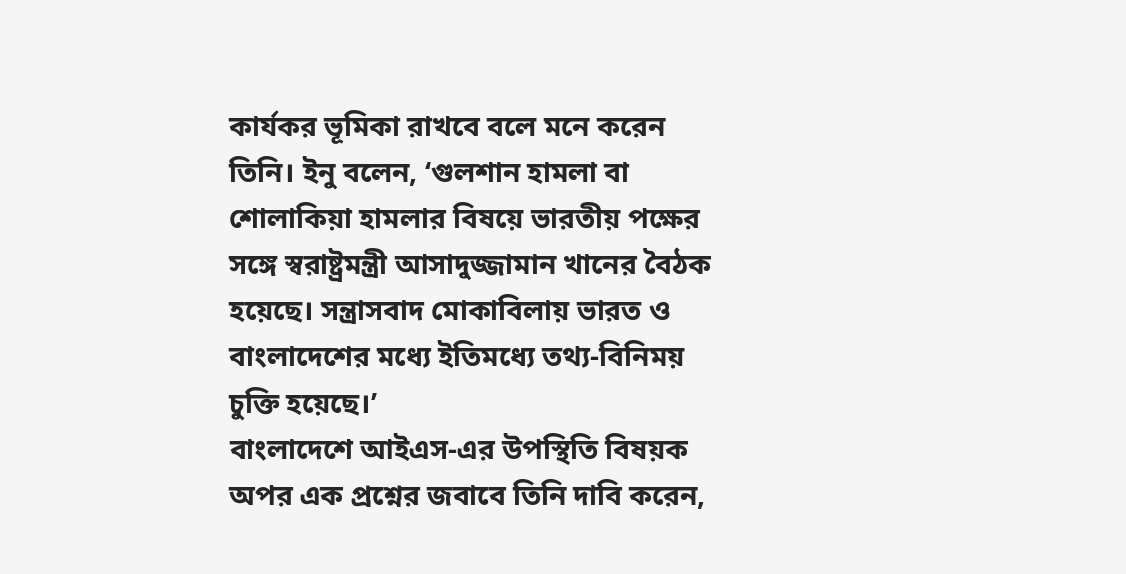কার্যকর ভূমিকা রাখবে বলে মনে করেন তিনি। ইনু বলেন, ‘গুলশান হামলা বা শোলাকিয়া হামলার বিষয়ে ভারতীয় পক্ষের সঙ্গে স্বরাষ্ট্রমন্ত্রী আসাদুজ্জামান খানের বৈঠক হয়েছে। সন্ত্রাসবাদ মোকাবিলায় ভারত ও বাংলাদেশের মধ্যে ইতিমধ্যে তথ্য-বিনিময় চুক্তি হয়েছে।’
বাংলাদেশে আইএস-এর উপস্থিতি বিষয়ক অপর এক প্রশ্নের জবাবে তিনি দাবি করেন,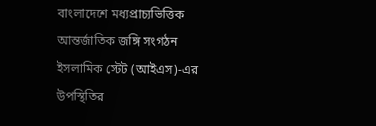বাংলাদেশে মধ্যপ্রাচ্যভিত্তিক আন্তর্জাতিক জঙ্গি সংগঠন ইসলামিক স্টেট (আইএস)-এর উপস্থিতির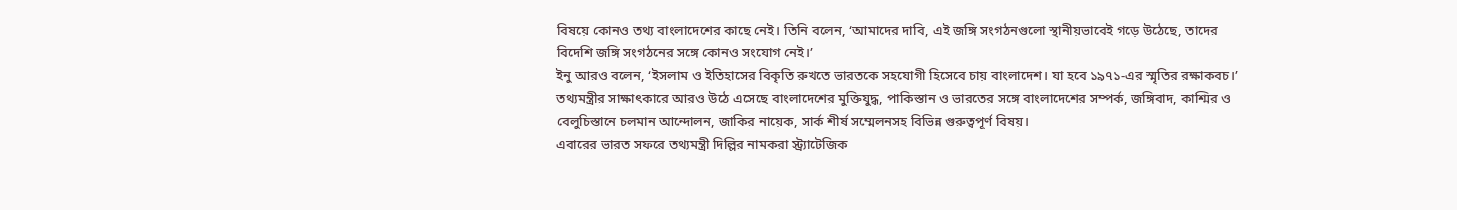বিষয়ে কোনও তথ্য বাংলাদেশের কাছে নেই। তিনি বলেন, ‘আমাদের দাবি, এই জঙ্গি সংগঠনগুলো স্থানীয়ভাবেই গড়ে উঠেছে, তাদের বিদেশি জঙ্গি সংগঠনের সঙ্গে কোনও সংযোগ নেই।’
ইনু আরও বলেন, ‘ইসলাম ও ইতিহাসের বিকৃতি রুখতে ভারতকে সহযোগী হিসেবে চায় বাংলাদেশ। যা হবে ১৯৭১-এর স্মৃতির রক্ষাকবচ।’ তথ্যমন্ত্রীর সাক্ষাৎকারে আরও উঠে এসেছে বাংলাদেশের মুক্তিযুদ্ধ, পাকিস্তান ও ভারতের সঙ্গে বাংলাদেশের সম্পর্ক, জঙ্গিবাদ, কাশ্মির ও বেলুচিস্তানে চলমান আন্দোলন, জাকির নায়েক, সার্ক শীর্ষ সম্মেলনসহ বিভিন্ন গুরুত্বপূর্ণ বিষয়।
এবারের ভারত সফরে তথ্যমন্ত্রী দিল্লির নামকরা স্ট্র্যাটেজিক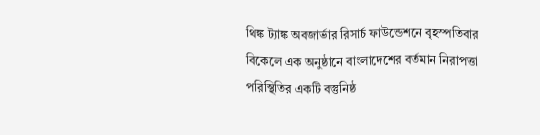থিঙ্ক ট্যাঙ্ক অবজার্ভার রিসার্চ ফাউন্ডেশনে বৃহস্পতিবার বিকেলে এক অনুষ্ঠানে বাংলাদেশের বর্তমান নিরাপত্তা পরিস্থিতির একটি বস্তুনিষ্ঠ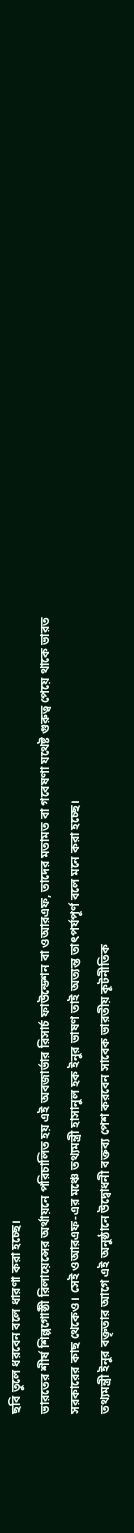ছবি তুলে ধরবেন বলে ধারণা করা হচ্ছে।
ভারতের শীর্ষ শিল্পগোষ্ঠী রিলায়েন্সের অর্থায়নে পরিচালিত হয় এই অবজার্ভার রিসার্চ ফাউন্ডেশন বা ওআরএফ, তাদের মতামত বা গবেষণা যথেষ্ট গুরুত্ব পেয়ে থাকে ভারত সরকারের কাছ থেকেও। সেই ওআরএফ-এর মঞ্চে তথ্যমন্ত্রী হাসানুল হক ইনুর ভাষণ তাই অত্যন্ত তাৎপর্যপূর্ণ বলে মনে করা হচ্ছে।
তথ্যমন্ত্রী ইনুর বক্তৃতার আগে এই অনুষ্ঠানে উদ্বোধনী বক্তব্য পেশ করবেন সাবেক ভারতীয় কূটনীতিক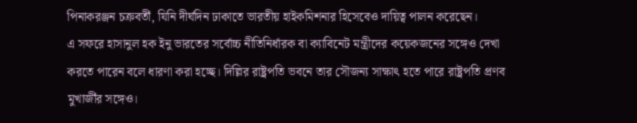পিনাকরঞ্জন চক্রবর্তী, যিনি দীর্ঘদিন ঢাকাতে ভারতীয় হাইকমিশনার হিসেবেও দায়িত্ব পালন করেছেন।
এ সফরে হাসানুল হক ইনু ভারতের সর্বোচ্চ নীতিনির্ধারক বা ক্যাবিনেট মন্ত্রীদের কয়েকজনের সঙ্গেও দেখা করতে পারেন বলে ধারণা করা হচ্ছে। দিল্লির রাষ্ট্রপতি ভবনে তার সৌজন্য সাক্ষাৎ হতে পারে রাষ্ট্রপতি প্রণব মুখার্জীর সঙ্গেও।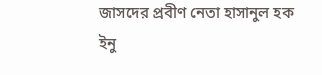জাসদের প্রবীণ নেতা হাসানুল হক ইনু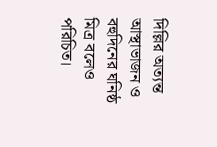দিল্লির অত্যন্ত আস্থাভাজন ও বহুদিনের ঘনিষ্ঠ মিত্র বলেও পরিচিত।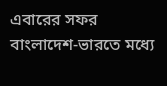এবারের সফর বাংলাদেশ-ভারতে মধ্যে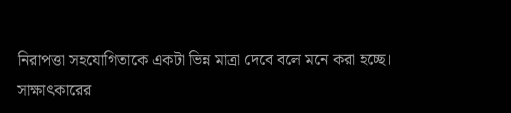নিরাপত্তা সহযোগিতাকে একটা ভিন্ন মাত্রা দেবে বলে মনে করা হচ্ছে।
সাক্ষাৎকারের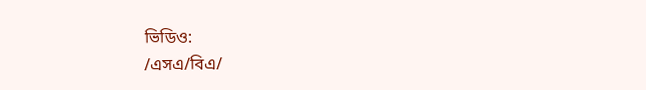ভিডিও:
/এসএ/বিএ/